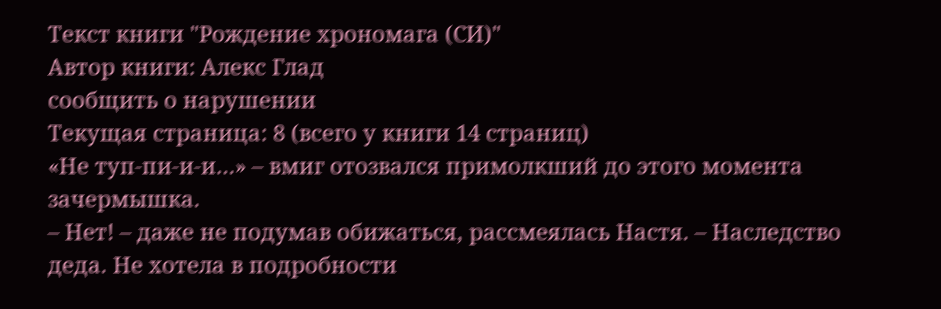Текст книги "Рождение хрономага (СИ)"
Автор книги: Алекс Глад
сообщить о нарушении
Текущая страница: 8 (всего у книги 14 страниц)
«Не туп-пи-и-и…» – вмиг отозвался примолкший до этого момента зачермышка.
– Нет! – даже не подумав обижаться, рассмеялась Настя. – Наследство деда. Не хотела в подробности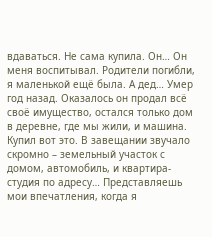вдаваться. Не сама купила. Он… Он меня воспитывал. Родители погибли, я маленькой ещё была. А дед… Умер год назад. Оказалось он продал всё своё имущество, остался только дом в деревне, где мы жили, и машина. Купил вот это. В завещании звучало скромно – земельный участок с домом, автомобиль, и квартира-студия по адресу… Представляешь мои впечатления, когда я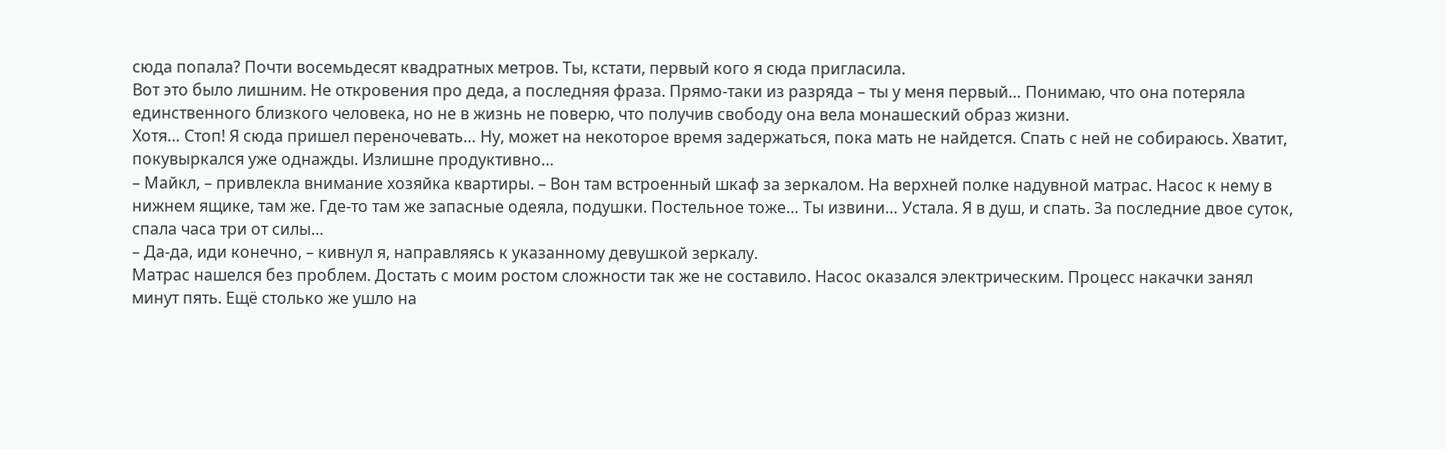сюда попала? Почти восемьдесят квадратных метров. Ты, кстати, первый кого я сюда пригласила.
Вот это было лишним. Не откровения про деда, а последняя фраза. Прямо-таки из разряда – ты у меня первый… Понимаю, что она потеряла единственного близкого человека, но не в жизнь не поверю, что получив свободу она вела монашеский образ жизни.
Хотя… Стоп! Я сюда пришел переночевать… Ну, может на некоторое время задержаться, пока мать не найдется. Спать с ней не собираюсь. Хватит, покувыркался уже однажды. Излишне продуктивно…
– Майкл, – привлекла внимание хозяйка квартиры. – Вон там встроенный шкаф за зеркалом. На верхней полке надувной матрас. Насос к нему в нижнем ящике, там же. Где-то там же запасные одеяла, подушки. Постельное тоже… Ты извини… Устала. Я в душ, и спать. За последние двое суток, спала часа три от силы…
– Да-да, иди конечно, – кивнул я, направляясь к указанному девушкой зеркалу.
Матрас нашелся без проблем. Достать с моим ростом сложности так же не составило. Насос оказался электрическим. Процесс накачки занял минут пять. Ещё столько же ушло на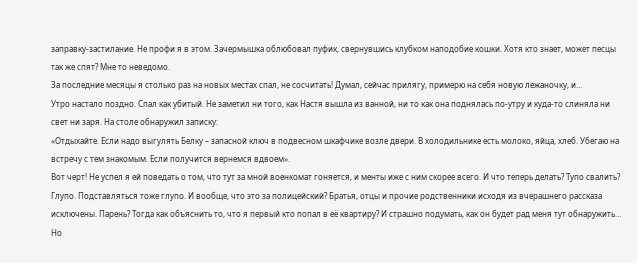заправку-застилание. Не профи я в этом. Зачермышка облюбовал пуфик, свернувшись клубком наподобие кошки. Хотя кто знает, может песцы так же спят? Мне то неведомо.
За последние месяцы я столько раз на новых местах спал, не сосчитать! Думал, сейчас прилягу, примерю на себя новую лежаночку, и…
Утро настало поздно. Спал как убитый. Не заметил ни того, как Настя вышла из ванной, ни то как она поднялась по-утру и куда-то слиняла ни свет ни заря. На столе обнаружил записку:
«Отдыхайте. Если надо выгулять Белку – запасной ключ в подвесном шкафчике возле двери. В холодильнике есть молоко, яйца, хлеб. Убегаю на встречу с тем знакомым. Если получится вернемся вдвоем».
Вот черт! Не успел я ей поведать о том, что тут за мной военкомат гоняется, и менты иже с ним скорее всего. И что теперь делать? Тупо свалить? Глупо. Подставляться тоже глупо. И вообще, что это за полицейский? Братья, отцы и прочие родственники исходя из вчерашнего рассказа исключены. Парень? Тогда как объяснить то, что я первый кто попал в её квартиру? И страшно подумать, как он будет рад меня тут обнаружить…
Но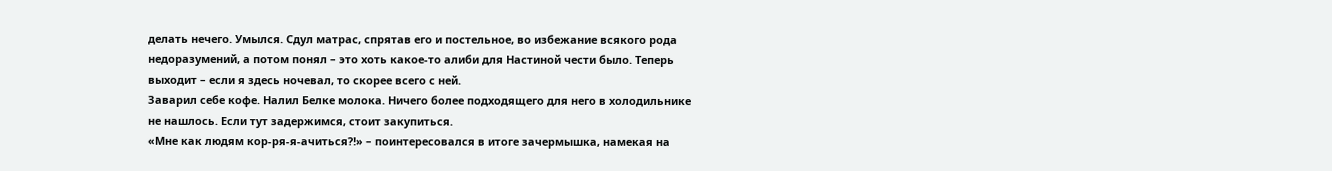делать нечего. Умылся. Сдул матрас, спрятав его и постельное, во избежание всякого рода недоразумений, а потом понял – это хоть какое-то алиби для Настиной чести было. Теперь выходит – если я здесь ночевал, то скорее всего с ней.
Заварил себе кофе. Налил Белке молока. Ничего более подходящего для него в холодильнике не нашлось. Если тут задержимся, стоит закупиться.
«Мне как людям кор-ря-я-ачиться⁈» – поинтересовался в итоге зачермышка, намекая на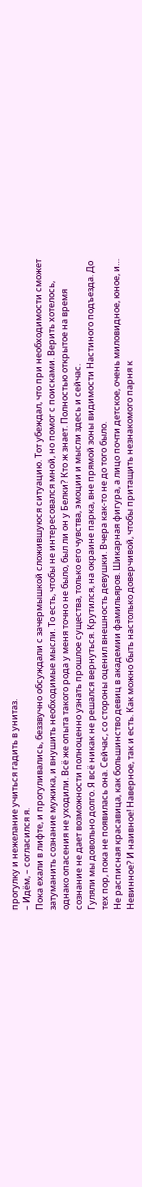прогулку и нежелание учиться гадить в унитаз.
– Идём, – согласился я.
Пока ехали в лифте, и прогуливались, беззвучно обсуждали с зачермышкой сложившуюся ситуацию. Тот убеждал, что при необходимости сможет затуманить сознание мужика, и внушить необходимые мысли. То есть, чтобы не интересовался мной, но помог с поисками. Верить хотелось, однако опасения не уходили. Всё же опыта такого рода у меня точно не было, был ли он у Белки? Кто ж знает. Полностью открытое на время сознание не дает возможности полноценно узнать прошлое существа, только его чувства, эмоции и мысли здесь и сейчас.
Гуляли мы довольно долго. Я всё никак не решался вернуться. Крутился, на окраине парка, вне прямой зоны видимости Настиного подъезда. До тех пор, пока не появилась она. Сейчас, со стороны оценил внешность девушки. Вчера как-то не до того было.
Не расписная красавица, как большинство девиц в академии фамильяров. Шикарная фигура, а лицо почти детское, очень миловидное, юное, и… Невинное? И наивное! Наверное, так и есть. Как можно быть настолько доверчивой, чтобы притащить незнакомого парня к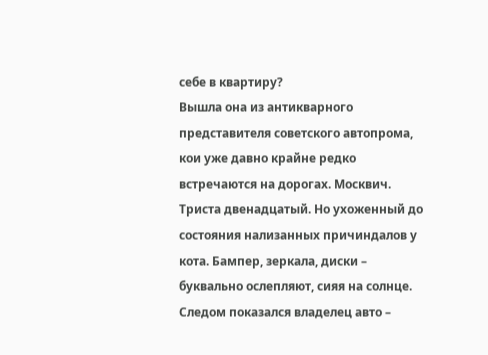себе в квартиру?
Вышла она из антикварного представителя советского автопрома, кои уже давно крайне редко встречаются на дорогах. Москвич. Триста двенадцатый. Но ухоженный до состояния нализанных причиндалов у кота. Бампер, зеркала, диски – буквально ослепляют, сияя на солнце. Следом показался владелец авто –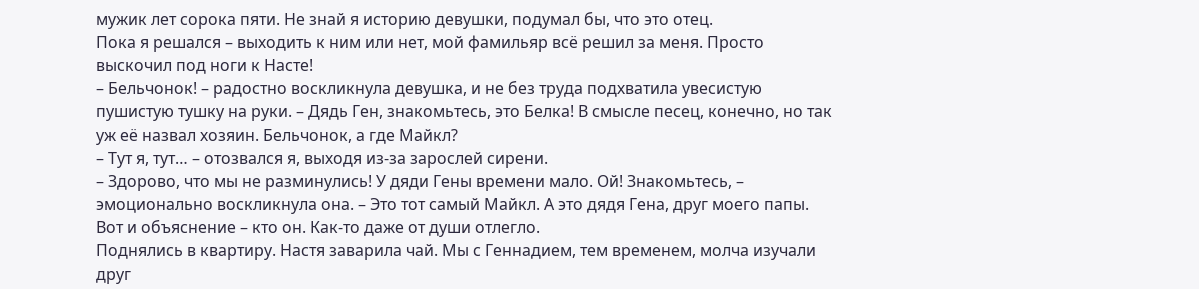мужик лет сорока пяти. Не знай я историю девушки, подумал бы, что это отец.
Пока я решался – выходить к ним или нет, мой фамильяр всё решил за меня. Просто выскочил под ноги к Насте!
– Бельчонок! – радостно воскликнула девушка, и не без труда подхватила увесистую пушистую тушку на руки. – Дядь Ген, знакомьтесь, это Белка! В смысле песец, конечно, но так уж её назвал хозяин. Бельчонок, а где Майкл?
– Тут я, тут… – отозвался я, выходя из-за зарослей сирени.
– Здорово, что мы не разминулись! У дяди Гены времени мало. Ой! Знакомьтесь, – эмоционально воскликнула она. – Это тот самый Майкл. А это дядя Гена, друг моего папы.
Вот и объяснение – кто он. Как-то даже от души отлегло.
Поднялись в квартиру. Настя заварила чай. Мы с Геннадием, тем временем, молча изучали друг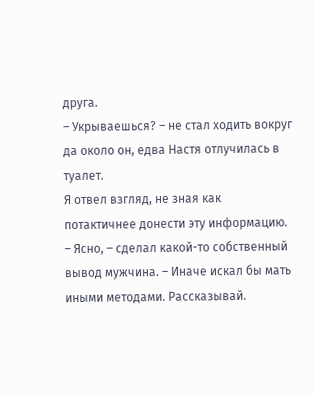друга.
– Укрываешься? – не стал ходить вокруг да около он, едва Настя отлучилась в туалет.
Я отвел взгляд, не зная как потактичнее донести эту информацию.
– Ясно, – сделал какой-то собственный вывод мужчина. – Иначе искал бы мать иными методами. Рассказывай.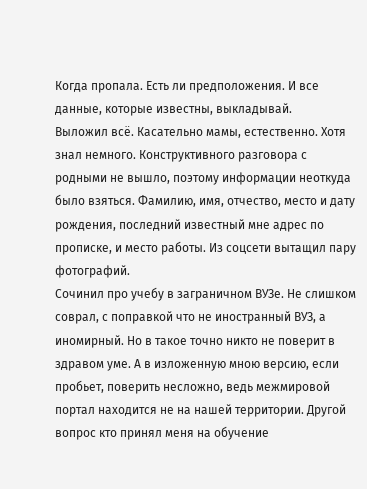Когда пропала. Есть ли предположения. И все данные, которые известны, выкладывай.
Выложил всё. Касательно мамы, естественно. Хотя знал немного. Конструктивного разговора с родными не вышло, поэтому информации неоткуда было взяться. Фамилию, имя, отчество, место и дату рождения, последний известный мне адрес по прописке, и место работы. Из соцсети вытащил пару фотографий.
Сочинил про учебу в заграничном ВУЗе. Не слишком соврал, с поправкой что не иностранный ВУЗ, а иномирный. Но в такое точно никто не поверит в здравом уме. А в изложенную мною версию, если пробьет, поверить несложно, ведь межмировой портал находится не на нашей территории. Другой вопрос кто принял меня на обучение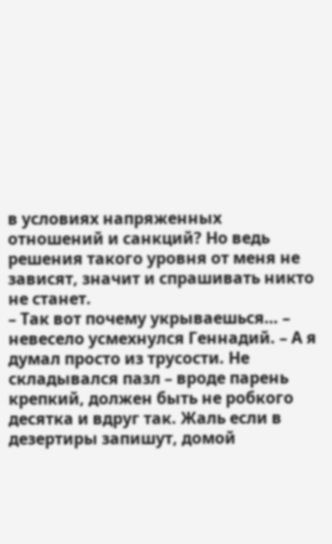в условиях напряженных отношений и санкций? Но ведь решения такого уровня от меня не зависят, значит и спрашивать никто не станет.
– Так вот почему укрываешься… – невесело усмехнулся Геннадий. – А я думал просто из трусости. Не складывался пазл – вроде парень крепкий, должен быть не робкого десятка и вдруг так. Жаль если в дезертиры запишут, домой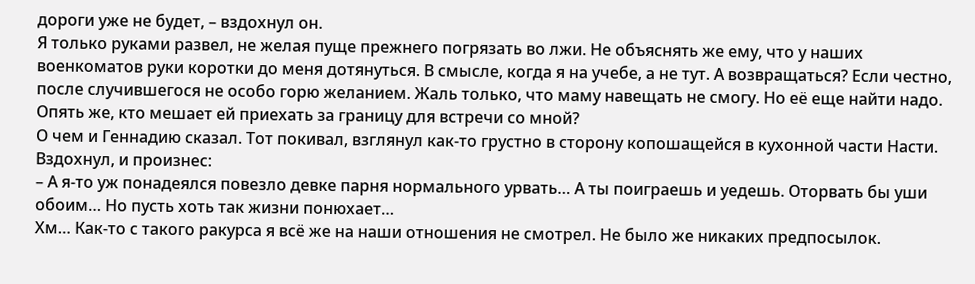дороги уже не будет, – вздохнул он.
Я только руками развел, не желая пуще прежнего погрязать во лжи. Не объяснять же ему, что у наших военкоматов руки коротки до меня дотянуться. В смысле, когда я на учебе, а не тут. А возвращаться? Если честно, после случившегося не особо горю желанием. Жаль только, что маму навещать не смогу. Но её еще найти надо. Опять же, кто мешает ей приехать за границу для встречи со мной?
О чем и Геннадию сказал. Тот покивал, взглянул как-то грустно в сторону копошащейся в кухонной части Насти. Вздохнул, и произнес:
– А я-то уж понадеялся повезло девке парня нормального урвать… А ты поиграешь и уедешь. Оторвать бы уши обоим… Но пусть хоть так жизни понюхает…
Хм… Как-то с такого ракурса я всё же на наши отношения не смотрел. Не было же никаких предпосылок.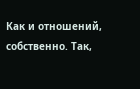Как и отношений, собственно. Так,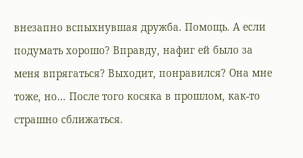внезапно вспыхнувшая дружба. Помощь. А если подумать хорошо? Вправду, нафиг ей было за меня впрягаться? Выходит, понравился? Она мне тоже, но… После того косяка в прошлом, как-то страшно сближаться.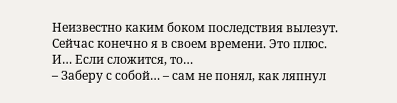Неизвестно каким боком последствия вылезут. Сейчас конечно я в своем времени. Это плюс. И… Если сложится, то…
– Заберу с собой… – сам не понял, как ляпнул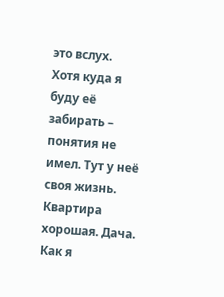это вслух.
Хотя куда я буду её забирать – понятия не имел. Тут у неё своя жизнь. Квартира хорошая. Дача. Как я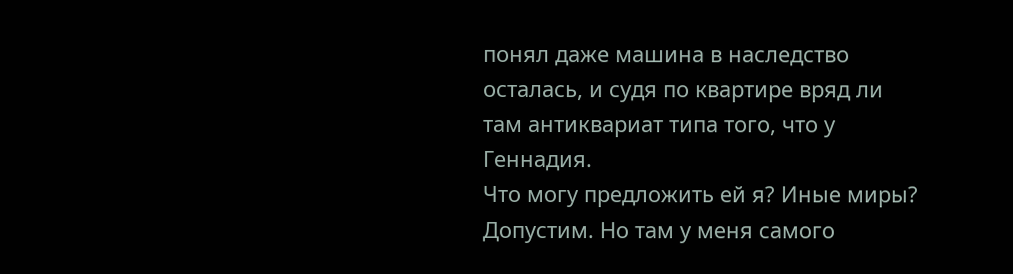понял даже машина в наследство осталась, и судя по квартире вряд ли там антиквариат типа того, что у Геннадия.
Что могу предложить ей я? Иные миры? Допустим. Но там у меня самого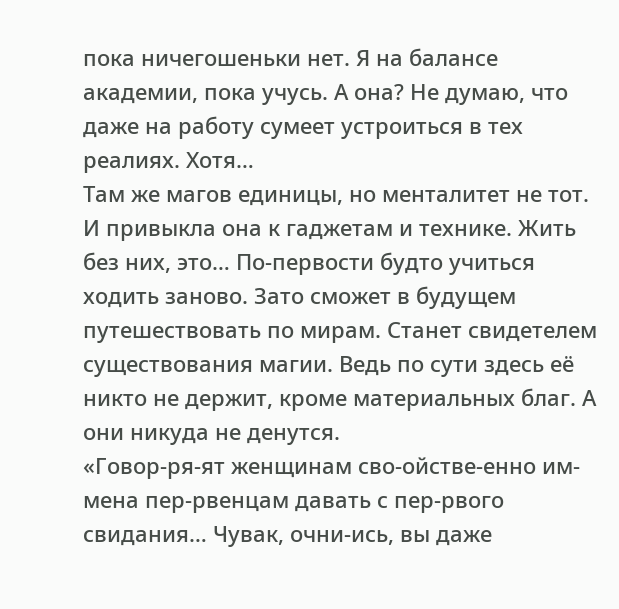пока ничегошеньки нет. Я на балансе академии, пока учусь. А она? Не думаю, что даже на работу сумеет устроиться в тех реалиях. Хотя…
Там же магов единицы, но менталитет не тот. И привыкла она к гаджетам и технике. Жить без них, это… По-первости будто учиться ходить заново. Зато сможет в будущем путешествовать по мирам. Станет свидетелем существования магии. Ведь по сути здесь её никто не держит, кроме материальных благ. А они никуда не денутся.
«Говор-ря-ят женщинам сво-ойстве-енно им-мена пер-рвенцам давать с пер-рвого свидания… Чувак, очни-ись, вы даже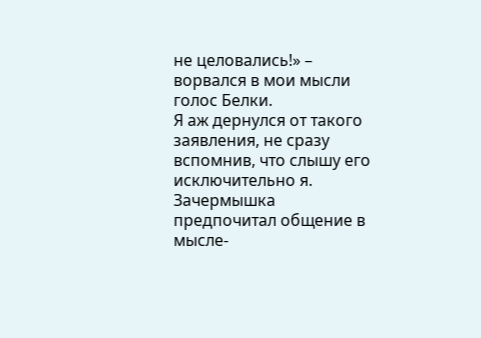не целовались!» – ворвался в мои мысли голос Белки.
Я аж дернулся от такого заявления, не сразу вспомнив, что слышу его исключительно я. Зачермышка предпочитал общение в мысле-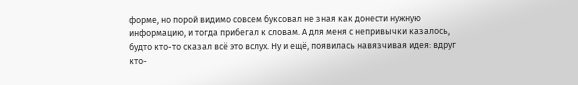форме, но порой видимо совсем буксовал не зная как донести нужную информацию, и тогда прибегал к словам. А для меня с непривычки казалось, будто кто-то сказал всё это вслух. Ну и ещё, появилась навязчивая идея: вдруг кто-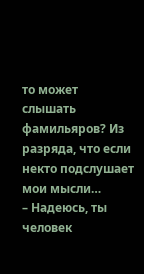то может слышать фамильяров? Из разряда, что если некто подслушает мои мысли…
– Надеюсь, ты человек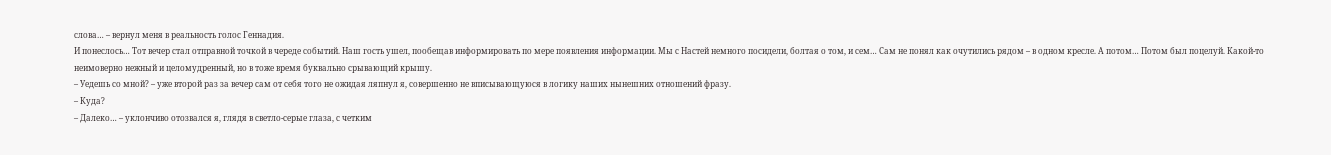слова… – вернул меня в реальность голос Геннадия.
И понеслось… Тот вечер стал отправной точкой в череде событий. Наш гость ушел, пообещав информировать по мере появления информации. Мы с Настей немного посидели, болтая о том, и сем… Сам не понял как очутились рядом – в одном кресле. А потом… Потом был поцелуй. Какой-то неимоверно нежный и целомудренный, но в тоже время буквально срывающий крышу.
– Уедешь со мной? – уже второй раз за вечер сам от себя того не ожидая ляпнул я, совершенно не вписывающуюся в логику наших нынешних отношений фразу.
– Куда?
– Далеко… – уклончиво отозвался я, глядя в светло-серые глаза, с четким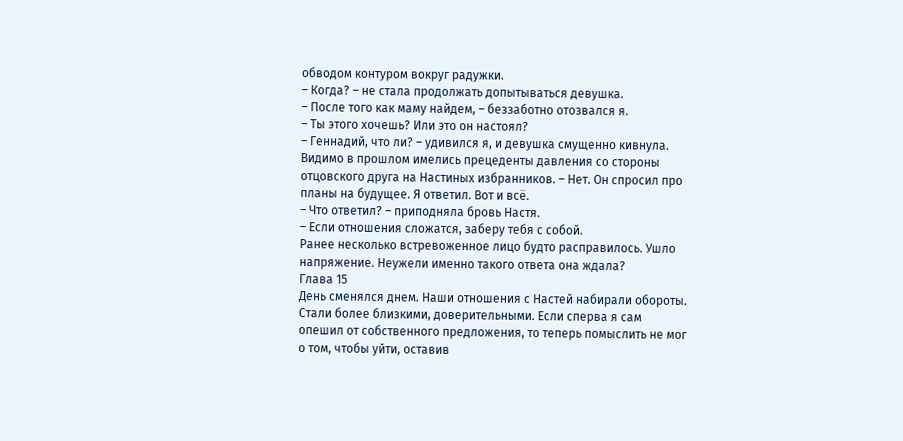обводом контуром вокруг радужки.
– Когда? – не стала продолжать допытываться девушка.
– После того как маму найдем, – беззаботно отозвался я.
– Ты этого хочешь? Или это он настоял?
– Геннадий, что ли? – удивился я, и девушка смущенно кивнула. Видимо в прошлом имелись прецеденты давления со стороны отцовского друга на Настиных избранников. – Нет. Он спросил про планы на будущее. Я ответил. Вот и всё.
– Что ответил? – приподняла бровь Настя.
– Если отношения сложатся, заберу тебя с собой.
Ранее несколько встревоженное лицо будто расправилось. Ушло напряжение. Неужели именно такого ответа она ждала?
Глава 15
День сменялся днем. Наши отношения с Настей набирали обороты. Стали более близкими, доверительными. Если сперва я сам опешил от собственного предложения, то теперь помыслить не мог о том, чтобы уйти, оставив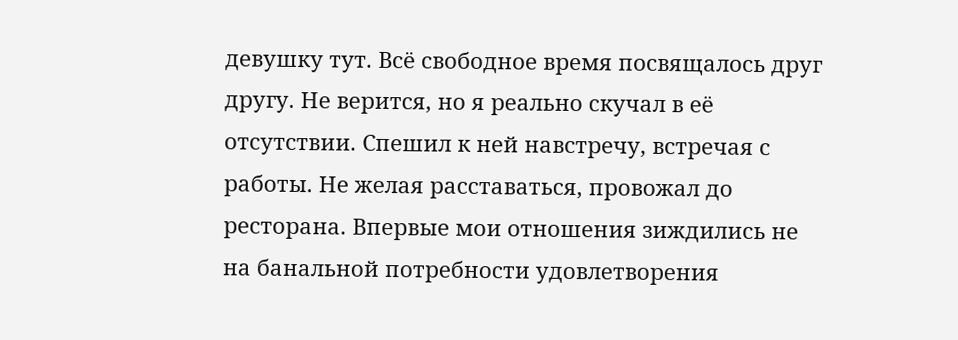девушку тут. Всё свободное время посвящалось друг другу. Не верится, но я реально скучал в её отсутствии. Спешил к ней навстречу, встречая с работы. Не желая расставаться, провожал до ресторана. Впервые мои отношения зиждились не на банальной потребности удовлетворения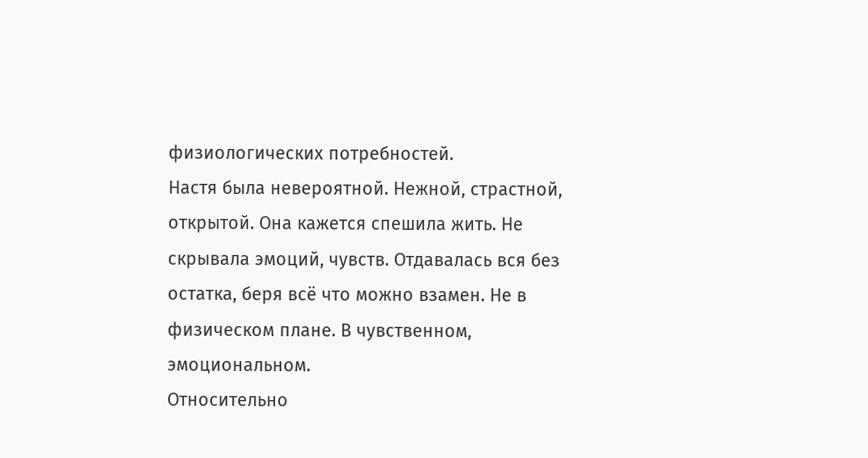физиологических потребностей.
Настя была невероятной. Нежной, страстной, открытой. Она кажется спешила жить. Не скрывала эмоций, чувств. Отдавалась вся без остатка, беря всё что можно взамен. Не в физическом плане. В чувственном, эмоциональном.
Относительно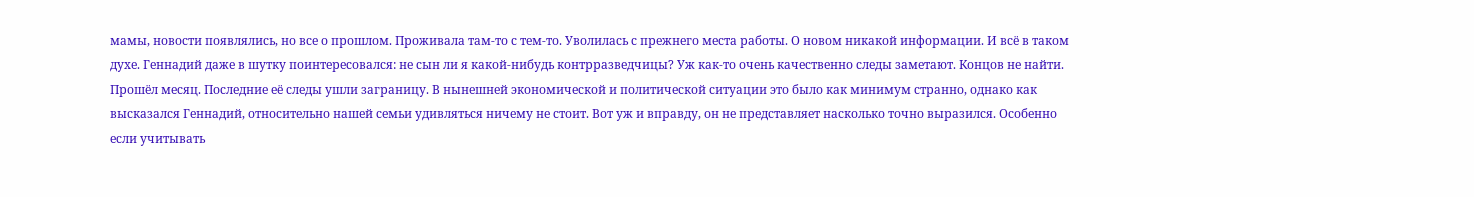мамы, новости появлялись, но все о прошлом. Проживала там-то с тем-то. Уволилась с прежнего места работы. О новом никакой информации. И всё в таком духе. Геннадий даже в шутку поинтересовался: не сын ли я какой-нибудь контрразведчицы? Уж как-то очень качественно следы заметают. Концов не найти.
Прошёл месяц. Последние её следы ушли заграницу. В нынешней экономической и политической ситуации это было как минимум странно, однако как высказался Геннадий, относительно нашей семьи удивляться ничему не стоит. Вот уж и вправду, он не представляет насколько точно выразился. Особенно если учитывать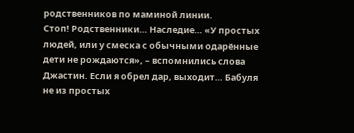родственников по маминой линии.
Стоп! Родственники… Наследие… «У простых людей, или у смеска с обычными одарённые дети не рождаются», – вспомнились слова Джастин. Если я обрел дар, выходит… Бабуля не из простых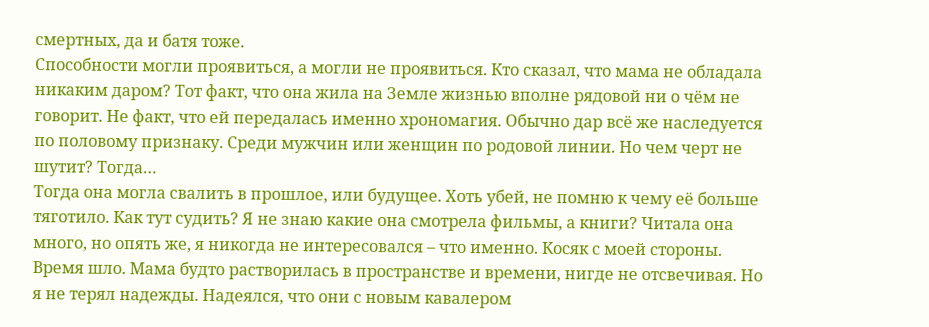смертных, да и батя тоже.
Способности могли проявиться, а могли не проявиться. Кто сказал, что мама не обладала никаким даром? Тот факт, что она жила на Земле жизнью вполне рядовой ни о чём не говорит. Не факт, что ей передалась именно хрономагия. Обычно дар всё же наследуется по половому признаку. Среди мужчин или женщин по родовой линии. Но чем черт не шутит? Тогда…
Тогда она могла свалить в прошлое, или будущее. Хоть убей, не помню к чему её больше тяготило. Как тут судить? Я не знаю какие она смотрела фильмы, а книги? Читала она много, но опять же, я никогда не интересовался – что именно. Косяк с моей стороны.
Время шло. Мама будто растворилась в пространстве и времени, нигде не отсвечивая. Но я не терял надежды. Надеялся, что они с новым кавалером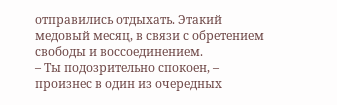отправились отдыхать. Этакий медовый месяц, в связи с обретением свободы и воссоединением.
– Ты подозрительно спокоен, – произнес в один из очередных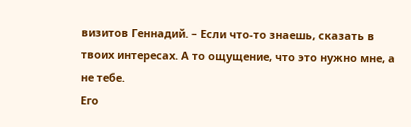визитов Геннадий. – Если что-то знаешь, сказать в твоих интересах. А то ощущение, что это нужно мне, а не тебе.
Его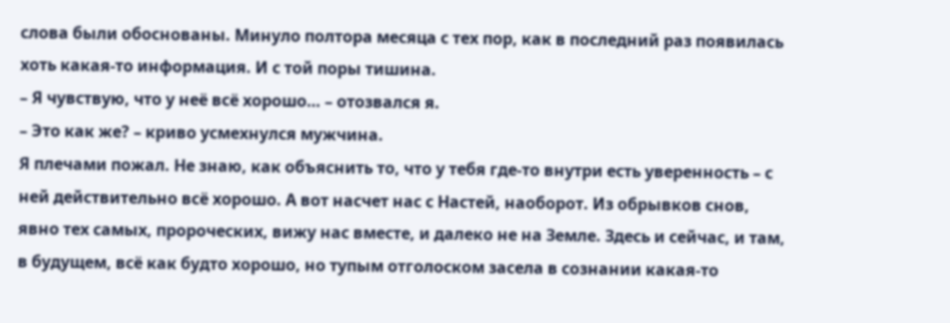слова были обоснованы. Минуло полтора месяца с тех пор, как в последний раз появилась хоть какая-то информация. И с той поры тишина.
– Я чувствую, что у неё всё хорошо… – отозвался я.
– Это как же? – криво усмехнулся мужчина.
Я плечами пожал. Не знаю, как объяснить то, что у тебя где-то внутри есть уверенность – с ней действительно всё хорошо. А вот насчет нас с Настей, наоборот. Из обрывков снов, явно тех самых, пророческих, вижу нас вместе, и далеко не на Земле. Здесь и сейчас, и там, в будущем, всё как будто хорошо, но тупым отголоском засела в сознании какая-то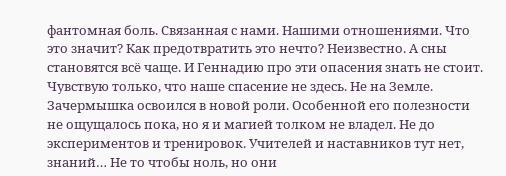фантомная боль. Связанная с нами. Нашими отношениями. Что это значит? Как предотвратить это нечто? Неизвестно. А сны становятся всё чаще. И Геннадию про эти опасения знать не стоит. Чувствую только, что наше спасение не здесь. Не на Земле.
Зачермышка освоился в новой роли. Особенной его полезности не ощущалось пока, но я и магией толком не владел. Не до экспериментов и тренировок. Учителей и наставников тут нет, знаний… Не то чтобы ноль, но они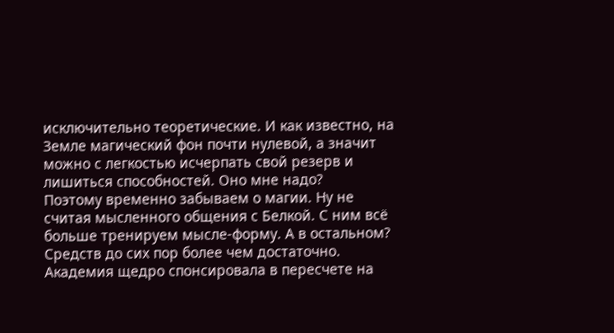исключительно теоретические. И как известно, на Земле магический фон почти нулевой, а значит можно с легкостью исчерпать свой резерв и лишиться способностей. Оно мне надо?
Поэтому временно забываем о магии. Ну не считая мысленного общения с Белкой. С ним всё больше тренируем мысле-форму. А в остальном? Средств до сих пор более чем достаточно. Академия щедро спонсировала в пересчете на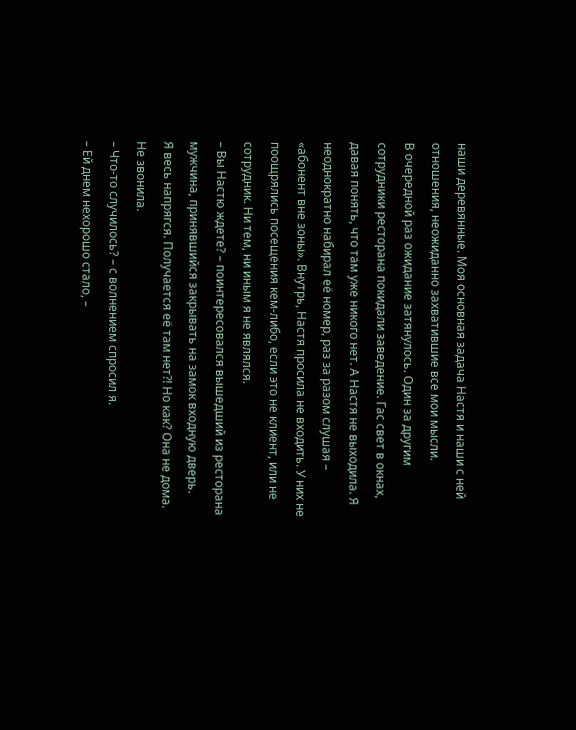наши деревянные. Моя основная задача Настя и наши с ней отношения, неожиданно захватившие все мои мысли.
В очередной раз ожидание затянулось. Один за другим сотрудники ресторана покидали заведение. Гас свет в окнах, давая понять, что там уже никого нет. А Настя не выходила. Я неоднократно набирал её номер, раз за разом слушая – «абонент вне зоны». Внутрь, Настя просила не входить. У них не поощрялись посещения кем-либо, если это не клиент, или не сотрудник. Ни тем, ни иным я не являлся.
– Вы Настю ждете? – поинтересовался вышедший из ресторана мужчина, принявшийся закрывать на замок входную дверь.
Я весь напрягся. Получается её там нет⁈ Но как? Она не дома. Не звонила.
– Что-то случилось? – с волнением спросил я.
– Ей днем нехорошо стало, –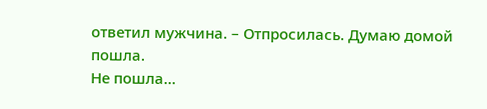ответил мужчина. – Отпросилась. Думаю домой пошла.
Не пошла…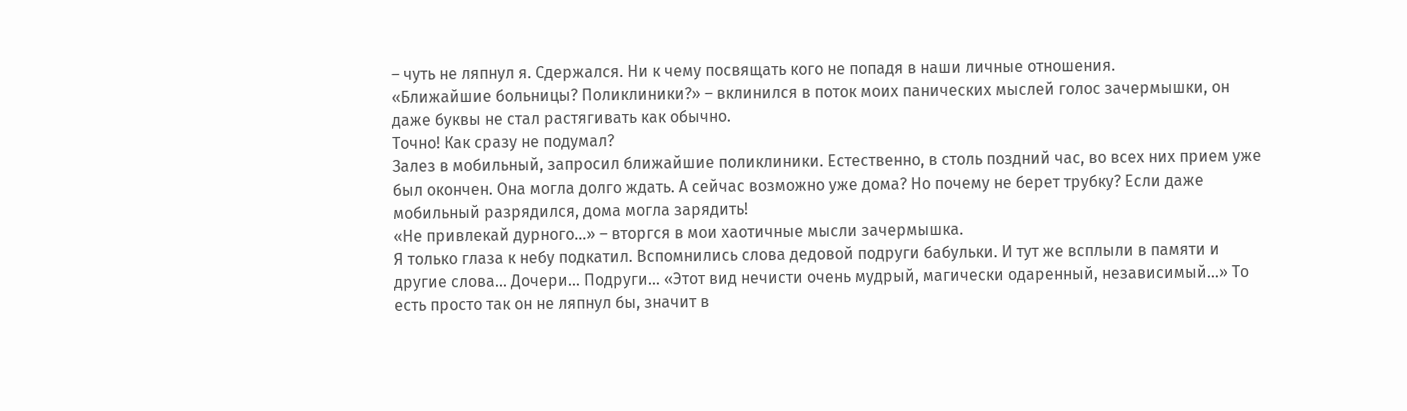– чуть не ляпнул я. Сдержался. Ни к чему посвящать кого не попадя в наши личные отношения.
«Ближайшие больницы? Поликлиники?» – вклинился в поток моих панических мыслей голос зачермышки, он даже буквы не стал растягивать как обычно.
Точно! Как сразу не подумал?
Залез в мобильный, запросил ближайшие поликлиники. Естественно, в столь поздний час, во всех них прием уже был окончен. Она могла долго ждать. А сейчас возможно уже дома? Но почему не берет трубку? Если даже мобильный разрядился, дома могла зарядить!
«Не привлекай дурного…» – вторгся в мои хаотичные мысли зачермышка.
Я только глаза к небу подкатил. Вспомнились слова дедовой подруги бабульки. И тут же всплыли в памяти и другие слова… Дочери… Подруги… «Этот вид нечисти очень мудрый, магически одаренный, независимый…» То есть просто так он не ляпнул бы, значит в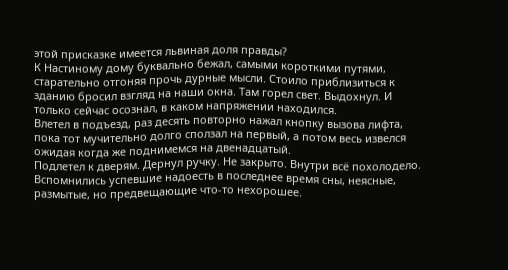этой присказке имеется львиная доля правды?
К Настиному дому буквально бежал, самыми короткими путями, старательно отгоняя прочь дурные мысли. Стоило приблизиться к зданию бросил взгляд на наши окна. Там горел свет. Выдохнул. И только сейчас осознал, в каком напряжении находился.
Влетел в подъезд, раз десять повторно нажал кнопку вызова лифта, пока тот мучительно долго сползал на первый, а потом весь извелся ожидая когда же поднимемся на двенадцатый.
Подлетел к дверям. Дернул ручку. Не закрыто. Внутри всё похолодело. Вспомнились успевшие надоесть в последнее время сны, неясные, размытые, но предвещающие что-то нехорошее.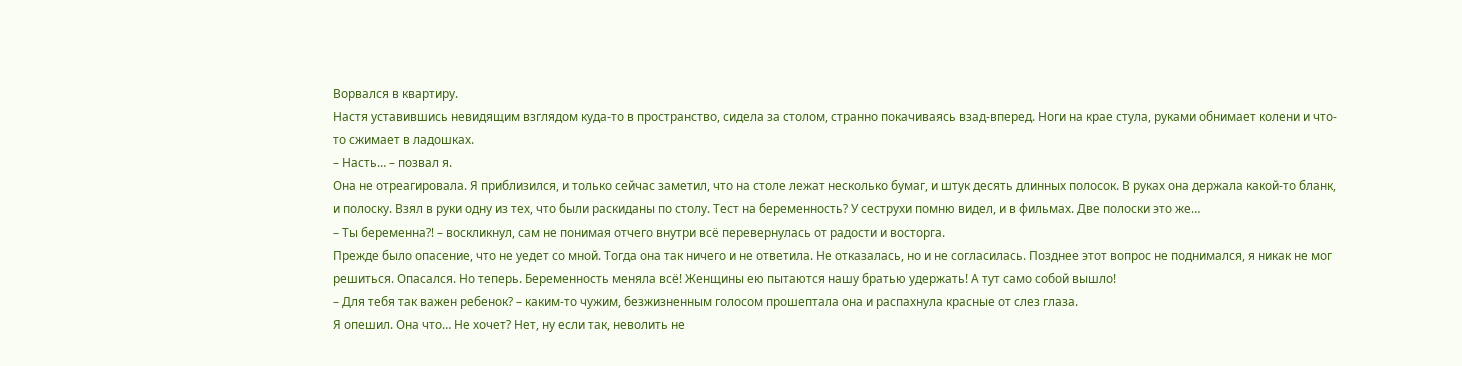Ворвался в квартиру.
Настя уставившись невидящим взглядом куда-то в пространство, сидела за столом, странно покачиваясь взад-вперед. Ноги на крае стула, руками обнимает колени и что-то сжимает в ладошках.
– Насть… – позвал я.
Она не отреагировала. Я приблизился, и только сейчас заметил, что на столе лежат несколько бумаг, и штук десять длинных полосок. В руках она держала какой-то бланк, и полоску. Взял в руки одну из тех, что были раскиданы по столу. Тест на беременность? У сеструхи помню видел, и в фильмах. Две полоски это же…
– Ты беременна⁈ – воскликнул, сам не понимая отчего внутри всё перевернулась от радости и восторга.
Прежде было опасение, что не уедет со мной. Тогда она так ничего и не ответила. Не отказалась, но и не согласилась. Позднее этот вопрос не поднимался, я никак не мог решиться. Опасался. Но теперь. Беременность меняла всё! Женщины ею пытаются нашу братью удержать! А тут само собой вышло!
– Для тебя так важен ребенок? – каким-то чужим, безжизненным голосом прошептала она и распахнула красные от слез глаза.
Я опешил. Она что… Не хочет? Нет, ну если так, неволить не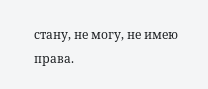стану, не могу, не имею права.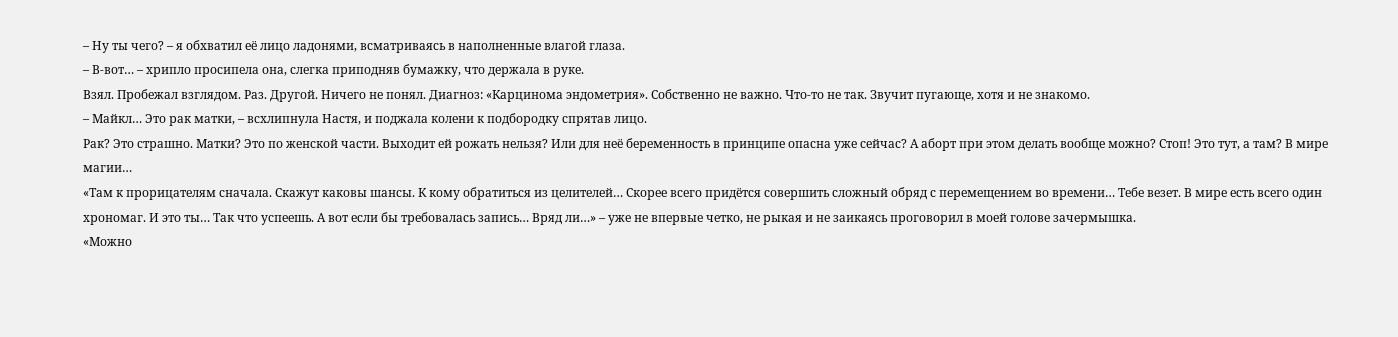– Ну ты чего? – я обхватил её лицо ладонями, всматриваясь в наполненные влагой глаза.
– В-вот… – хрипло просипела она, слегка приподняв бумажку, что держала в руке.
Взял. Пробежал взглядом. Раз. Другой. Ничего не понял. Диагноз: «Карцинома эндометрия». Собственно не важно. Что-то не так. Звучит пугающе, хотя и не знакомо.
– Майкл… Это рак матки, – всхлипнула Настя, и поджала колени к подбородку спрятав лицо.
Рак? Это страшно. Матки? Это по женской части. Выходит ей рожать нельзя? Или для неё беременность в принципе опасна уже сейчас? А аборт при этом делать вообще можно? Стоп! Это тут, а там? В мире магии…
«Там к прорицателям сначала. Скажут каковы шансы. К кому обратиться из целителей… Скорее всего придётся совершить сложный обряд с перемещением во времени… Тебе везет. В мире есть всего один хрономаг. И это ты… Так что успеешь. А вот если бы требовалась запись… Вряд ли…» – уже не впервые четко, не рыкая и не заикаясь проговорил в моей голове зачермышка.
«Можно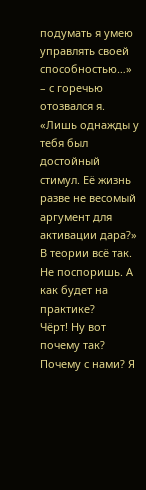подумать я умею управлять своей способностью…» – с горечью отозвался я.
«Лишь однажды у тебя был достойный стимул. Её жизнь разве не весомый аргумент для активации дара?»
В теории всё так. Не поспоришь. А как будет на практике?
Чёрт! Ну вот почему так? Почему с нами? Я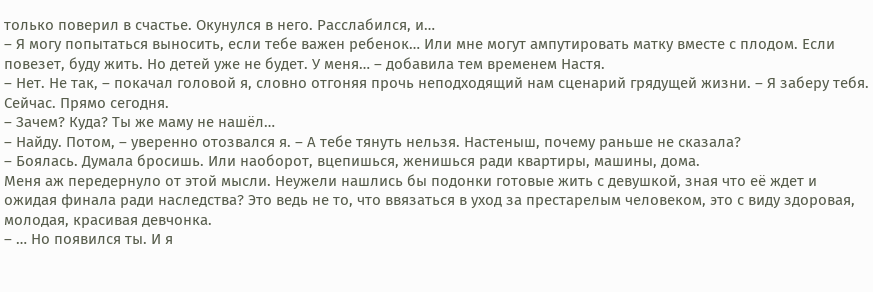только поверил в счастье. Окунулся в него. Расслабился, и…
– Я могу попытаться выносить, если тебе важен ребенок… Или мне могут ампутировать матку вместе с плодом. Если повезет, буду жить. Но детей уже не будет. У меня… – добавила тем временем Настя.
– Нет. Не так, – покачал головой я, словно отгоняя прочь неподходящий нам сценарий грядущей жизни. – Я заберу тебя. Сейчас. Прямо сегодня.
– Зачем? Куда? Ты же маму не нашёл…
– Найду. Потом, – уверенно отозвался я. – А тебе тянуть нельзя. Настеныш, почему раньше не сказала?
– Боялась. Думала бросишь. Или наоборот, вцепишься, женишься ради квартиры, машины, дома.
Меня аж передернуло от этой мысли. Неужели нашлись бы подонки готовые жить с девушкой, зная что её ждет и ожидая финала ради наследства? Это ведь не то, что ввязаться в уход за престарелым человеком, это с виду здоровая, молодая, красивая девчонка.
– … Но появился ты. И я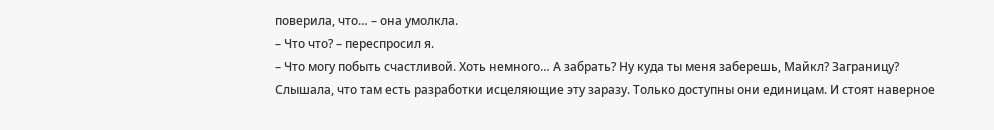поверила, что… – она умолкла.
– Что что? – переспросил я.
– Что могу побыть счастливой. Хоть немного… А забрать? Ну куда ты меня заберешь, Майкл? Заграницу? Слышала, что там есть разработки исцеляющие эту заразу. Только доступны они единицам. И стоят наверное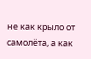не как крыло от самолёта, а как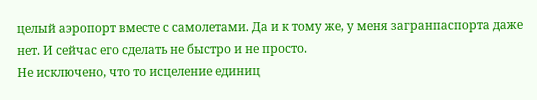целый аэропорт вместе с самолетами. Да и к тому же, у меня загранпаспорта даже нет. И сейчас его сделать не быстро и не просто.
Не исключено, что то исцеление единиц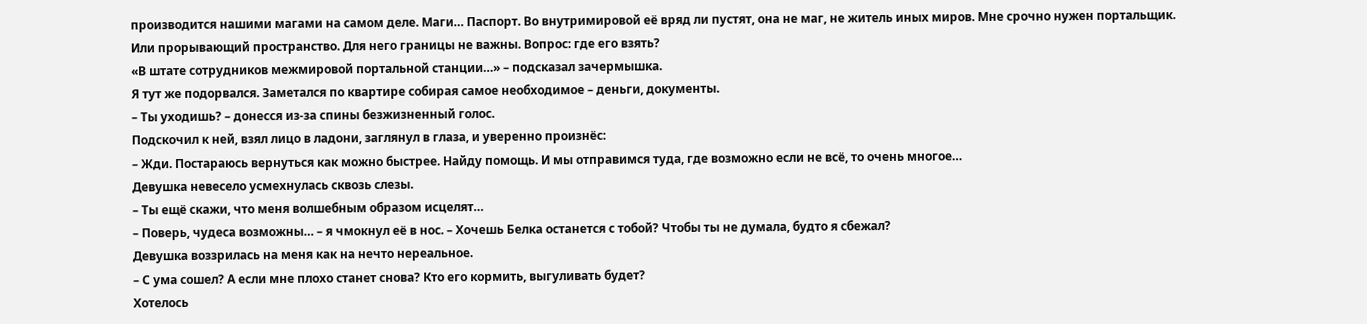производится нашими магами на самом деле. Маги… Паспорт. Во внутримировой её вряд ли пустят, она не маг, не житель иных миров. Мне срочно нужен портальщик. Или прорывающий пространство. Для него границы не важны. Вопрос: где его взять?
«В штате сотрудников межмировой портальной станции…» – подсказал зачермышка.
Я тут же подорвался. Заметался по квартире собирая самое необходимое – деньги, документы.
– Ты уходишь? – донесся из-за спины безжизненный голос.
Подскочил к ней, взял лицо в ладони, заглянул в глаза, и уверенно произнёс:
– Жди. Постараюсь вернуться как можно быстрее. Найду помощь. И мы отправимся туда, где возможно если не всё, то очень многое…
Девушка невесело усмехнулась сквозь слезы.
– Ты ещё скажи, что меня волшебным образом исцелят…
– Поверь, чудеса возможны… – я чмокнул её в нос. – Хочешь Белка останется с тобой? Чтобы ты не думала, будто я сбежал?
Девушка воззрилась на меня как на нечто нереальное.
– С ума сошел? А если мне плохо станет снова? Кто его кормить, выгуливать будет?
Хотелось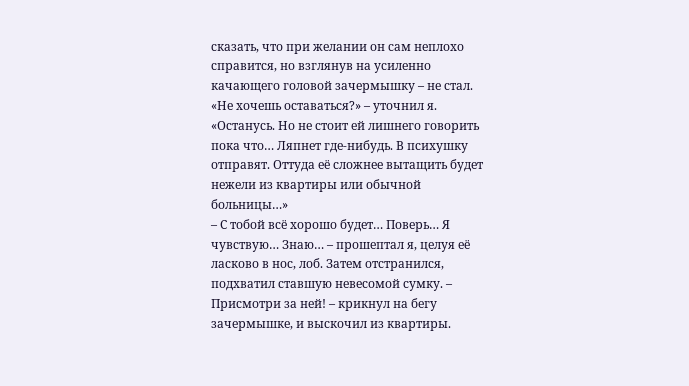сказать, что при желании он сам неплохо справится, но взглянув на усиленно качающего головой зачермышку – не стал.
«Не хочешь оставаться?» – уточнил я.
«Останусь. Но не стоит ей лишнего говорить пока что… Ляпнет где-нибудь. В психушку отправят. Оттуда её сложнее вытащить будет нежели из квартиры или обычной больницы…»
– С тобой всё хорошо будет… Поверь… Я чувствую… Знаю… – прошептал я, целуя её ласково в нос, лоб. Затем отстранился, подхватил ставшую невесомой сумку. – Присмотри за ней! – крикнул на бегу зачермышке, и выскочил из квартиры.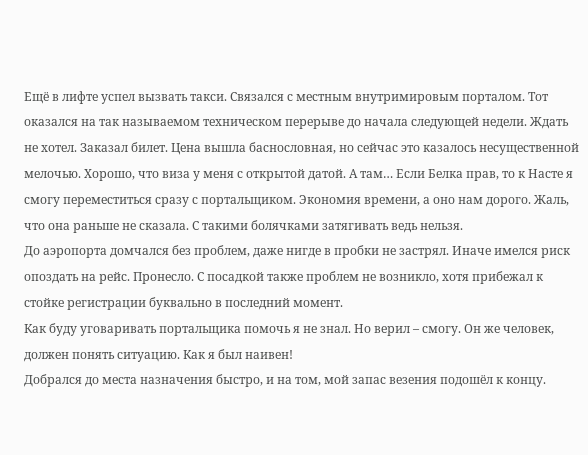Ещё в лифте успел вызвать такси. Связался с местным внутримировым порталом. Тот оказался на так называемом техническом перерыве до начала следующей недели. Ждать не хотел. Заказал билет. Цена вышла баснословная, но сейчас это казалось несущественной мелочью. Хорошо, что виза у меня с открытой датой. А там… Если Белка прав, то к Насте я смогу переместиться сразу с портальщиком. Экономия времени, а оно нам дорого. Жаль, что она раньше не сказала. С такими болячками затягивать ведь нельзя.
До аэропорта домчался без проблем, даже нигде в пробки не застрял. Иначе имелся риск опоздать на рейс. Пронесло. С посадкой также проблем не возникло, хотя прибежал к стойке регистрации буквально в последний момент.
Как буду уговаривать портальщика помочь я не знал. Но верил – смогу. Он же человек, должен понять ситуацию. Как я был наивен!
Добрался до места назначения быстро, и на том, мой запас везения подошёл к концу.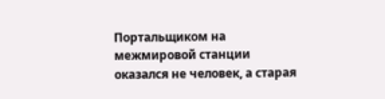Портальщиком на межмировой станции оказался не человек, а старая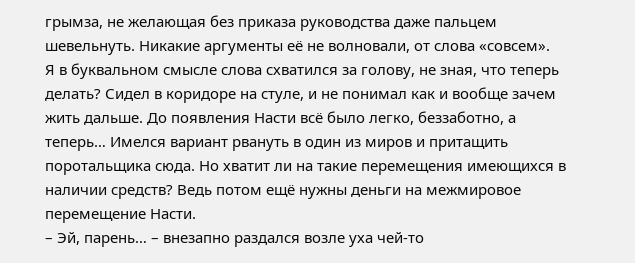грымза, не желающая без приказа руководства даже пальцем шевельнуть. Никакие аргументы её не волновали, от слова «совсем».
Я в буквальном смысле слова схватился за голову, не зная, что теперь делать? Сидел в коридоре на стуле, и не понимал как и вообще зачем жить дальше. До появления Насти всё было легко, беззаботно, а теперь… Имелся вариант рвануть в один из миров и притащить поротальщика сюда. Но хватит ли на такие перемещения имеющихся в наличии средств? Ведь потом ещё нужны деньги на межмировое перемещение Насти.
– Эй, парень… – внезапно раздался возле уха чей-то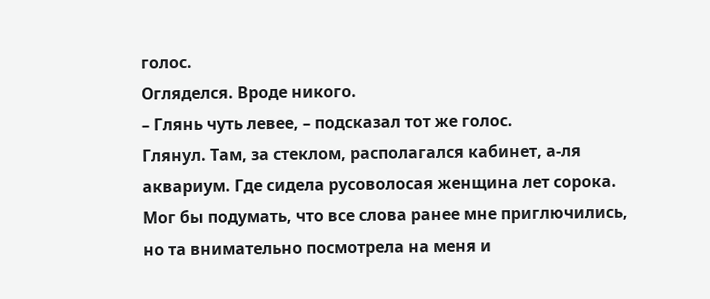голос.
Огляделся. Вроде никого.
– Глянь чуть левее, – подсказал тот же голос.
Глянул. Там, за стеклом, располагался кабинет, а-ля аквариум. Где сидела русоволосая женщина лет сорока. Мог бы подумать, что все слова ранее мне приглючились, но та внимательно посмотрела на меня и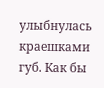улыбнулась краешками губ. Как бы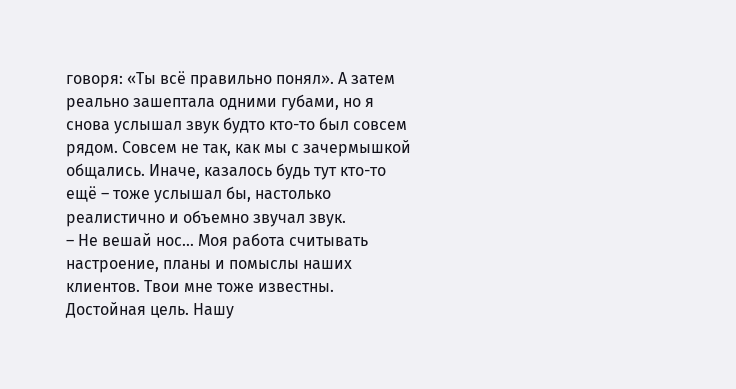говоря: «Ты всё правильно понял». А затем реально зашептала одними губами, но я снова услышал звук будто кто-то был совсем рядом. Совсем не так, как мы с зачермышкой общались. Иначе, казалось будь тут кто-то ещё – тоже услышал бы, настолько реалистично и объемно звучал звук.
– Не вешай нос… Моя работа считывать настроение, планы и помыслы наших клиентов. Твои мне тоже известны. Достойная цель. Нашу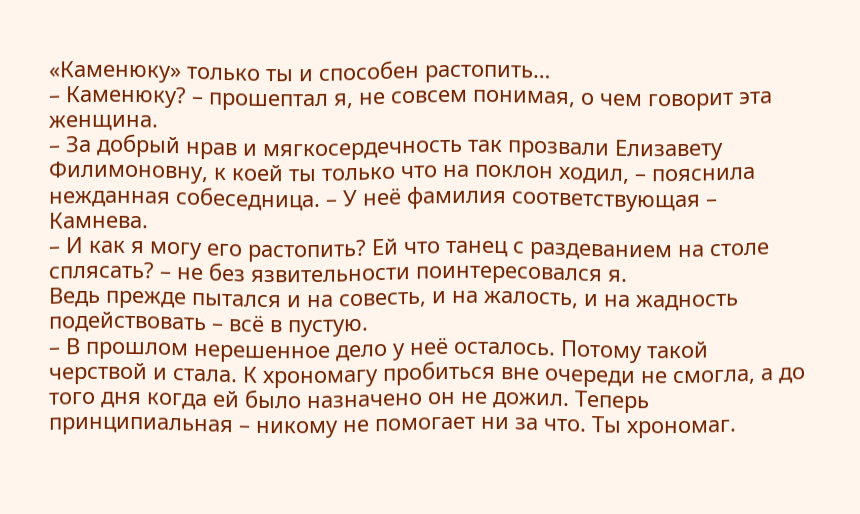«Каменюку» только ты и способен растопить…
– Каменюку? – прошептал я, не совсем понимая, о чем говорит эта женщина.
– За добрый нрав и мягкосердечность так прозвали Елизавету Филимоновну, к коей ты только что на поклон ходил, – пояснила нежданная собеседница. – У неё фамилия соответствующая – Камнева.
– И как я могу его растопить? Ей что танец с раздеванием на столе сплясать? – не без язвительности поинтересовался я.
Ведь прежде пытался и на совесть, и на жалость, и на жадность подействовать – всё в пустую.
– В прошлом нерешенное дело у неё осталось. Потому такой черствой и стала. К хрономагу пробиться вне очереди не смогла, а до того дня когда ей было назначено он не дожил. Теперь принципиальная – никому не помогает ни за что. Ты хрономаг.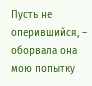Пусть не оперившийся, – оборвала она мою попытку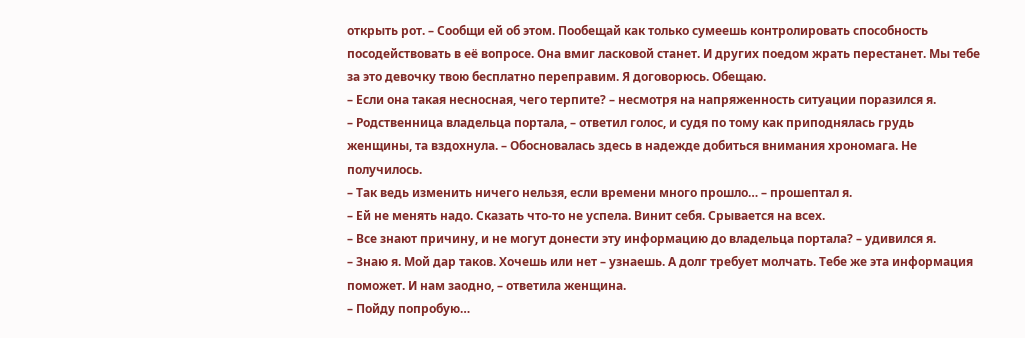открыть рот. – Сообщи ей об этом. Пообещай как только сумеешь контролировать способность посодействовать в её вопросе. Она вмиг ласковой станет. И других поедом жрать перестанет. Мы тебе за это девочку твою бесплатно переправим. Я договорюсь. Обещаю.
– Если она такая несносная, чего терпите? – несмотря на напряженность ситуации поразился я.
– Родственница владельца портала, – ответил голос, и судя по тому как приподнялась грудь женщины, та вздохнула. – Обосновалась здесь в надежде добиться внимания хрономага. Не получилось.
– Так ведь изменить ничего нельзя, если времени много прошло… – прошептал я.
– Ей не менять надо. Сказать что-то не успела. Винит себя. Срывается на всех.
– Все знают причину, и не могут донести эту информацию до владельца портала? – удивился я.
– Знаю я. Мой дар таков. Хочешь или нет – узнаешь. А долг требует молчать. Тебе же эта информация поможет. И нам заодно, – ответила женщина.
– Пойду попробую…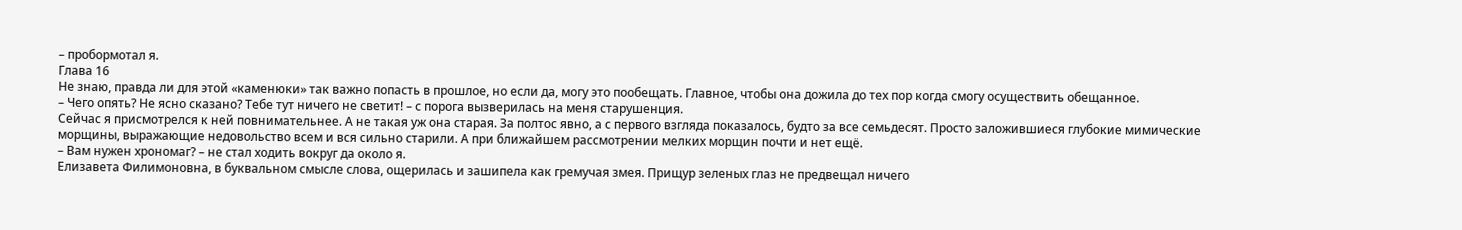– пробормотал я.
Глава 16
Не знаю, правда ли для этой «каменюки» так важно попасть в прошлое, но если да, могу это пообещать. Главное, чтобы она дожила до тех пор когда смогу осуществить обещанное.
– Чего опять? Не ясно сказано? Тебе тут ничего не светит! – с порога вызверилась на меня старушенция.
Сейчас я присмотрелся к ней повнимательнее. А не такая уж она старая. За полтос явно, а с первого взгляда показалось, будто за все семьдесят. Просто заложившиеся глубокие мимические морщины, выражающие недовольство всем и вся сильно старили. А при ближайшем рассмотрении мелких морщин почти и нет ещё.
– Вам нужен хрономаг? – не стал ходить вокруг да около я.
Елизавета Филимоновна, в буквальном смысле слова, ощерилась и зашипела как гремучая змея. Прищур зеленых глаз не предвещал ничего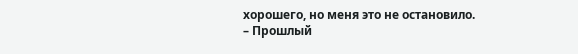хорошего, но меня это не остановило.
– Прошлый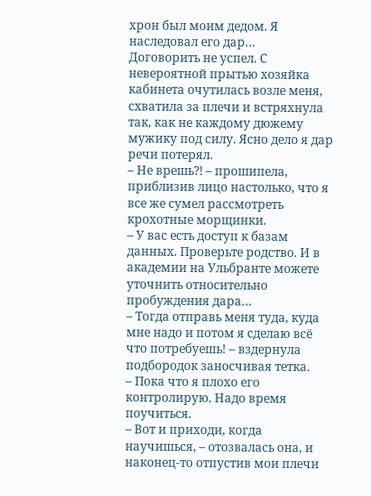хрон был моим дедом. Я наследовал его дар…
Договорить не успел. С невероятной прытью хозяйка кабинета очутилась возле меня, схватила за плечи и встряхнула так, как не каждому дюжему мужику под силу. Ясно дело я дар речи потерял.
– Не врешь⁈ – прошипела, приблизив лицо настолько, что я все же сумел рассмотреть крохотные морщинки.
– У вас есть доступ к базам данных. Проверьте родство. И в академии на Ульбранте можете уточнить относительно пробуждения дара…
– Тогда отправь меня туда, куда мне надо и потом я сделаю всё что потребуешь! – вздернула подбородок заносчивая тетка.
– Пока что я плохо его контролирую. Надо время поучиться.
– Вот и приходи, когда научишься, – отозвалась она, и наконец-то отпустив мои плечи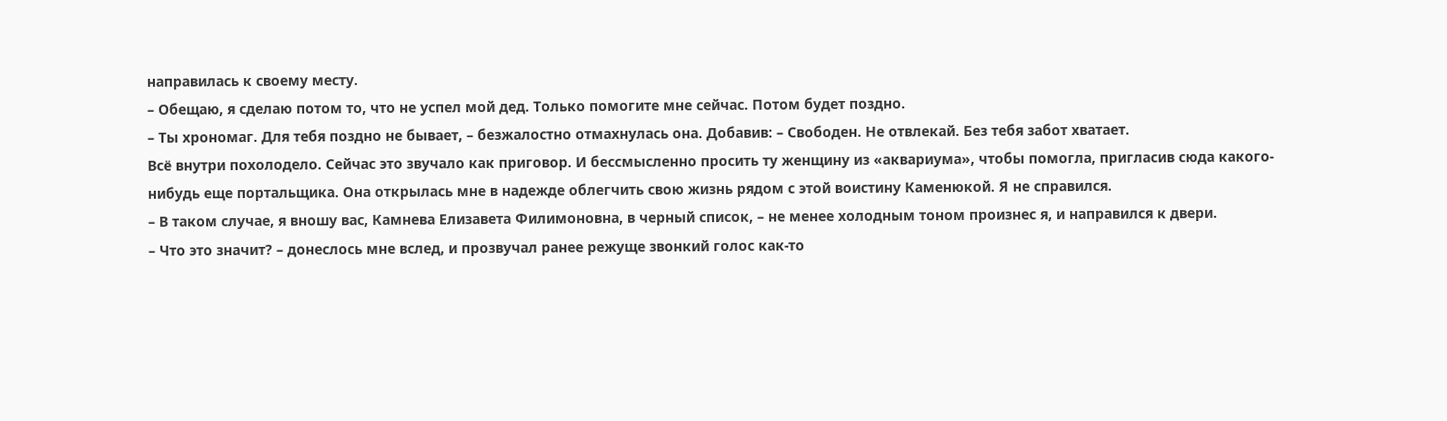направилась к своему месту.
– Обещаю, я сделаю потом то, что не успел мой дед. Только помогите мне сейчас. Потом будет поздно.
– Ты хрономаг. Для тебя поздно не бывает, – безжалостно отмахнулась она. Добавив: – Свободен. Не отвлекай. Без тебя забот хватает.
Всё внутри похолодело. Сейчас это звучало как приговор. И бессмысленно просить ту женщину из «аквариума», чтобы помогла, пригласив сюда какого-нибудь еще портальщика. Она открылась мне в надежде облегчить свою жизнь рядом с этой воистину Каменюкой. Я не справился.
– В таком случае, я вношу вас, Камнева Елизавета Филимоновна, в черный список, – не менее холодным тоном произнес я, и направился к двери.
– Что это значит? – донеслось мне вслед, и прозвучал ранее режуще звонкий голос как-то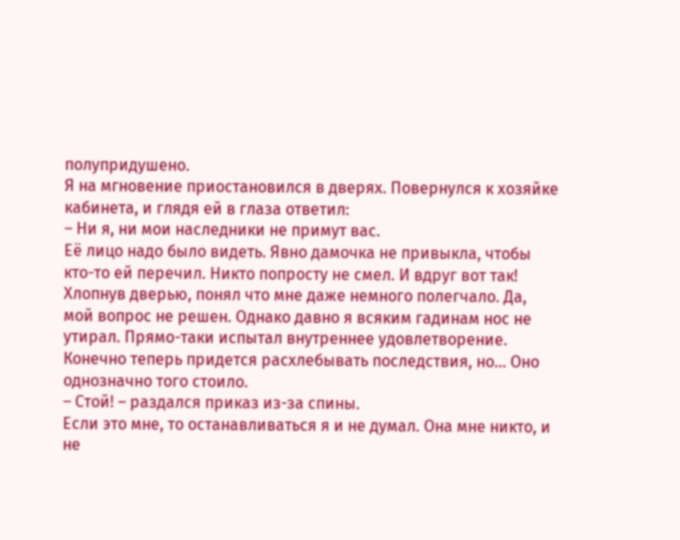полупридушено.
Я на мгновение приостановился в дверях. Повернулся к хозяйке кабинета, и глядя ей в глаза ответил:
– Ни я, ни мои наследники не примут вас.
Её лицо надо было видеть. Явно дамочка не привыкла, чтобы кто-то ей перечил. Никто попросту не смел. И вдруг вот так!
Хлопнув дверью, понял что мне даже немного полегчало. Да, мой вопрос не решен. Однако давно я всяким гадинам нос не утирал. Прямо-таки испытал внутреннее удовлетворение. Конечно теперь придется расхлебывать последствия, но… Оно однозначно того стоило.
– Стой! – раздался приказ из-за спины.
Если это мне, то останавливаться я и не думал. Она мне никто, и не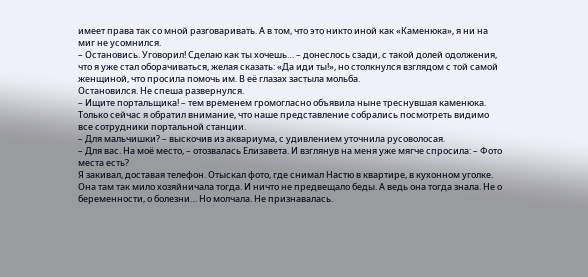имеет права так со мной разговаривать. А в том, что это никто иной как «Каменюка», я ни на миг не усомнился.
– Остановись. Уговорил! Сделаю как ты хочешь… – донеслось сзади, с такой долей одолжения, что я уже стал оборачиваться, желая сказать: «Да иди ты!», но столкнулся взглядом с той самой женщиной, что просила помочь им. В её глазах застыла мольба.
Остановился. Не спеша развернулся.
– Ищите портальщика! – тем временем громогласно объявила ныне треснувшая каменюка.
Только сейчас я обратил внимание, что наше представление собрались посмотреть видимо все сотрудники портальной станции.
– Для мальчишки? – выскочив из аквариума, с удивлением уточнила русоволосая.
– Для вас. На моё место, – отозвалась Елизавета. И взглянув на меня уже мягче спросила: – Фото места есть?
Я закивал, доставая телефон. Отыскал фото, где снимал Настю в квартире, в кухонном уголке. Она там так мило хозяйничала тогда. И ничто не предвещало беды. А ведь она тогда знала. Не о беременности, о болезни… Но молчала. Не признавалась.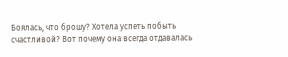Боялась, что брошу? Хотела успеть побыть счастливой? Вот почему она всегда отдавалась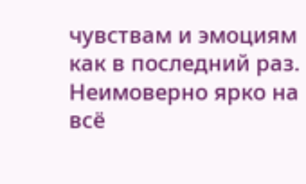чувствам и эмоциям как в последний раз. Неимоверно ярко на всё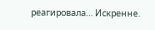реагировала… Искренне.